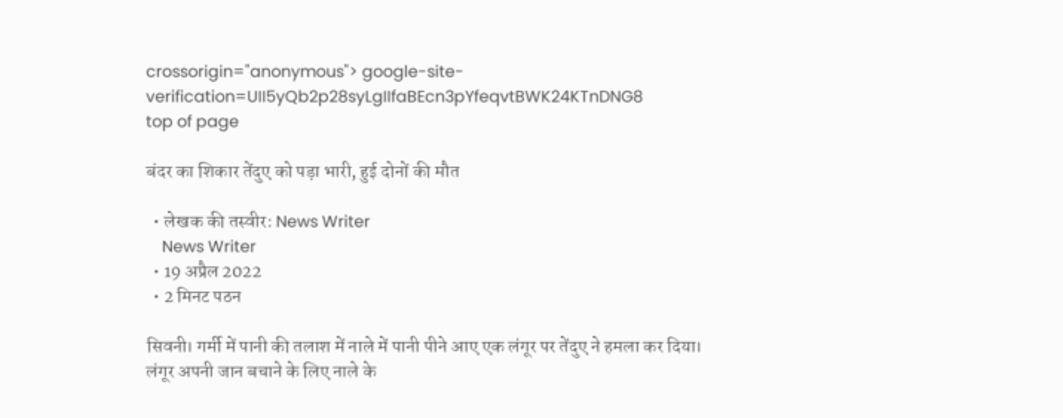crossorigin="anonymous"> google-site-verification=UII5yQb2p28syLgIIfaBEcn3pYfeqvtBWK24KTnDNG8
top of page

बंदर का शिकार तेंदुए को पड़ा भारी, हुई दोनों की मौत

  • लेखक की तस्वीर: News Writer
    News Writer
  • 19 अप्रैल 2022
  • 2 मिनट पठन

सिवनी। गर्मी में पानी की तलाश में नाले में पानी पीने आए एक लंगूर पर तेंदुए ने हमला कर दिया। लंगूर अपनी जान बचाने के लिए नाले के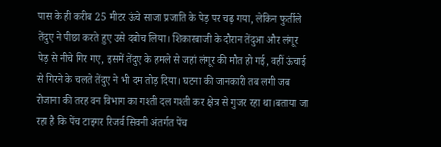पास के ही करीब 25 मीटर ऊंचे साजा प्रजाति के पेड़ पर चढ़ गया, लेकिन फुर्तीले तेंदुए ने पीछा करते हुए उसे दबोच लिया। शिकारबाजी के दौरान तेंदुआ और लंगूर पेड़ से नीचे गिर गए, इसमें तेंदुए के हमले से जहां लंगूर की मौत हो गई, वहीं ऊंचाई से गिरने के चलते तेंदुए ने भी दम तोड़ दिया। घटना की जानकारी तब लगी जब रोजाना की तरह वन विभाग का गश्ती दल गश्ती कर क्षेत्र से गुजर रहा था।बताया जा रहा है कि पेंच टाइगर रिजर्व सिवनी अंतर्गत पेंच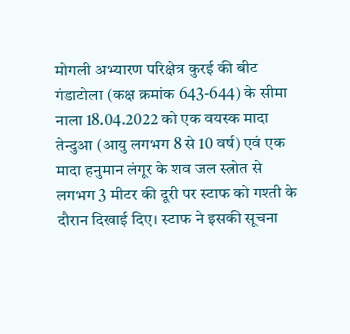मोगली अभ्यारण परिक्षेत्र कुरई की बीट गंडाटोला (कक्ष क्रमांक 643-644) के सीमा नाला 18.04.2022 को एक वयस्क मादा तेन्दुआ (आयु लगभग 8 से 10 वर्ष) एवं एक मादा हनुमान लंगूर के शव जल स्त्रोत से लगभग 3 मीटर की दूरी पर स्टाफ को गश्ती के दौरान दिखाई दिए। स्टाफ ने इसकी सूचना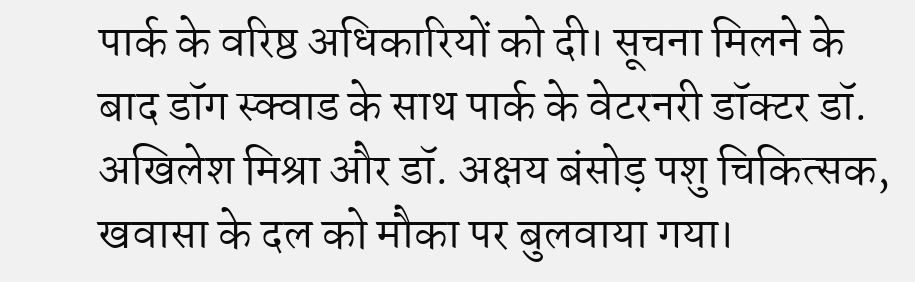पार्क के वरिष्ठ अधिकारियों को दी। सूचना मिलने के बाद डॉग स्क्वाड के साथ पार्क के वेटरनरी डॉक्टर डॉ. अखिलेश मिश्रा और डॉ. अक्षय बंसोड़ पशु चिकित्सक, खवासा के दल को मौका पर बुलवाया गया।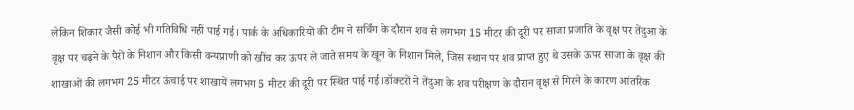लेकिन शिकार जैसी कोई भी गतिविधि नहीं पाई गई। पार्क के अधिकारियों की टीम ने सर्चिंग के दौरान शव से लगभग 15 मीटर की दूरी पर साजा प्रजाति के वृक्ष पर तेंदुआ के वृक्ष पर चढ़ने के पैरों के निशान और किसी वन्यप्राणी को खींच कर ऊपर ले जाते समय के खून के निशान मिले, जिस स्थान पर शव प्राप्त हुए थे उसके ऊपर साजा के वृक्ष की शाखाओं की लगभग 25 मीटर ऊंचाई पर शाखायें लगभग 5 मीटर की दूरी पर स्थित पाई गई।डॉक्टरों ने तेंदुआ के शव परीक्षण के दौरान वृक्ष से गिरने के कारण आंतरिक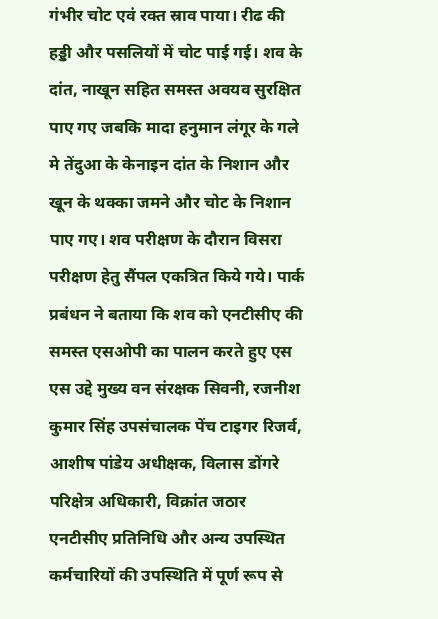गंभीर चोट एवं रक्त स्राव पाया। रीढ की हड्डी और पसलियों में चोट पाई गई। शव के दांत, नाखून सहित समस्त अवयव सुरक्षित पाए गए जबकि मादा हनुमान लंगूर के गले मे तेंदुआ के केनाइन दांत के निशान और खून के थक्का जमने और चोट के निशान पाए गए। शव परीक्षण के दौरान विसरा परीक्षण हेतु सैंपल एकत्रित किये गये। पार्क प्रबंधन ने बताया कि शव को एनटीसीए की समस्त एसओपी का पालन करते हुए एस एस उद्दे मुख्य वन संरक्षक सिवनी, रजनीश कुमार सिंह उपसंचालक पेंच टाइगर रिजर्व, आशीष पांडेय अधीक्षक, विलास डोंगरे परिक्षेत्र अधिकारी, विक्रांत जठार एनटीसीए प्रतिनिधि और अन्य उपस्थित कर्मचारियों की उपस्थिति में पूर्ण रूप से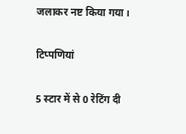जलाकर नष्ट किया गया।

टिप्पणियां

5 स्टार में से 0 रेटिंग दी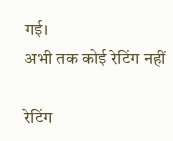गई।
अभी तक कोई रेटिंग नहीं

रेटिंग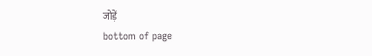जोड़ें
bottom of page